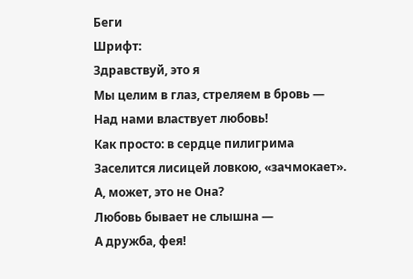Беги
Шрифт:
Здравствуй, это я
Мы целим в глаз, стреляем в бровь —
Над нами властвует любовь!
Как просто: в сердце пилигрима
Заселится лисицей ловкою, «зачмокает».
А, может, это не Она?
Любовь бывает не слышна —
А дружба, фея!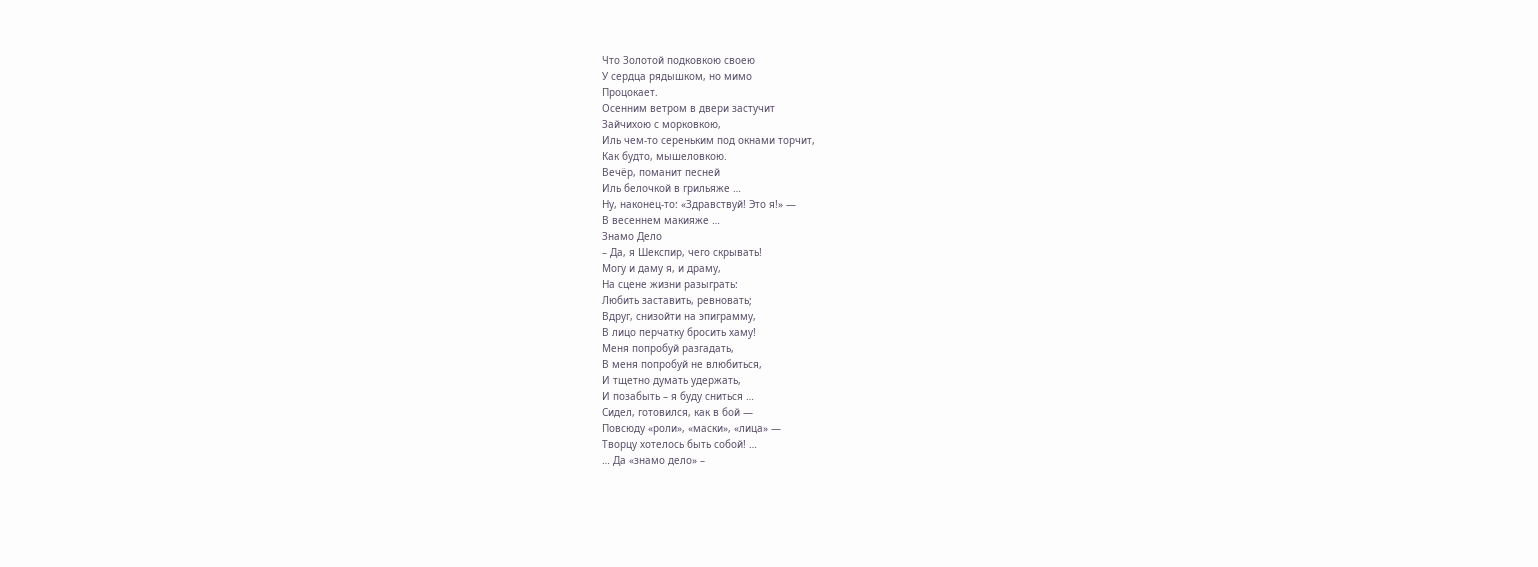Что Золотой подковкою своею
У сердца рядышком, но мимо
Процокает.
Осенним ветром в двери застучит
Зайчихою с морковкою,
Иль чем-то сереньким под окнами торчит,
Как будто, мышеловкою.
Вечёр, поманит песней
Иль белочкой в грильяже …
Ну, наконец-то: «Здравствуй! Это я!» —
В весеннем макияже …
Знамо Дело
– Да, я Шекспир, чего скрывать!
Могу и даму я, и драму,
На сцене жизни разыграть:
Любить заставить, ревновать;
Вдруг, снизойти на эпиграмму,
В лицо перчатку бросить хаму!
Меня попробуй разгадать,
В меня попробуй не влюбиться,
И тщетно думать удержать,
И позабыть – я буду сниться …
Сидел, готовился, как в бой —
Повсюду «роли», «маски», «лица» —
Творцу хотелось быть собой! …
… Да «знамо дело» –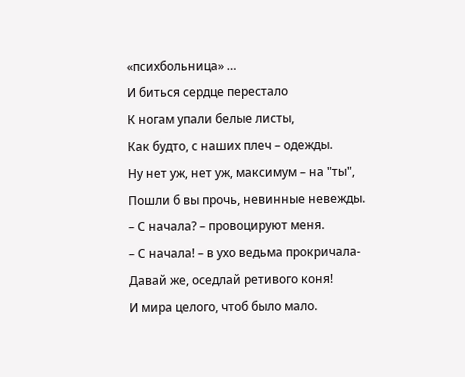«психбольница» …
И биться сердце перестало
К ногам упали белые листы,
Как будто, с наших плеч – одежды.
Ну нет уж, нет уж, максимум – на "ты",
Пошли б вы прочь, невинные невежды.
– С начала? – провоцируют меня.
– С начала! – в ухо ведьма прокричала-
Давай же, оседлай ретивого коня!
И мира целого, чтоб было мало.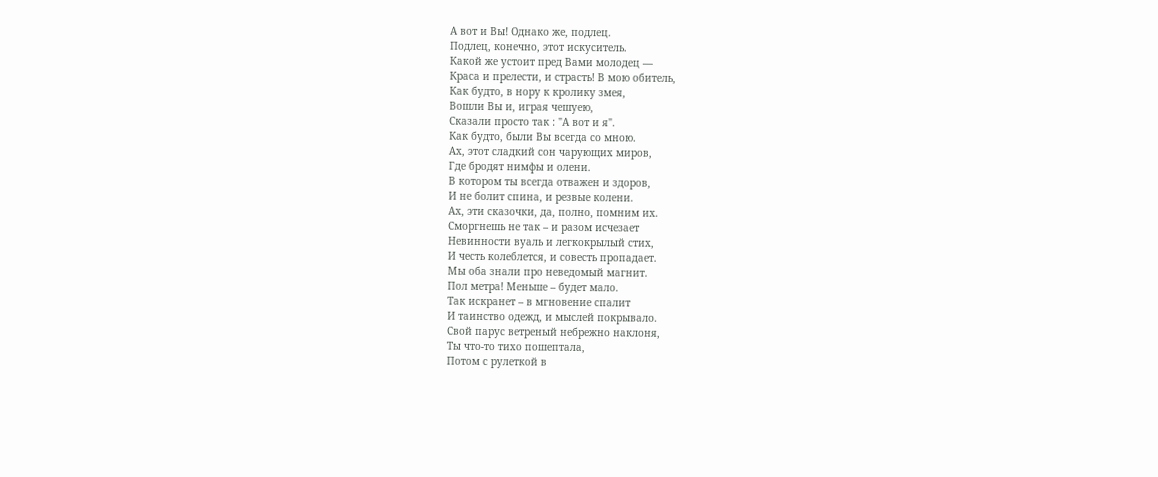А вот и Вы! Однако же, подлец.
Подлец, конечно, этот искуситель.
Какой же устоит пред Вами молодец —
Краса и прелести, и страсть! В мою обитель,
Как будто, в нору к кролику змея,
Вошли Вы и, играя чешуею,
Сказали просто так : "А вот и я".
Как будто, были Вы всегда со мною.
Ах, этот сладкий сон чарующих миров,
Где бродят нимфы и олени.
В котором ты всегда отважен и здоров,
И не болит спина, и резвые колени.
Ах, эти сказочки, да, полно, помним их.
Сморгнешь не так – и разом исчезает
Невинности вуаль и легкокрылый стих,
И честь колеблется, и совесть пропадает.
Мы оба знали про неведомый магнит.
Пол метра! Меньше – будет мало.
Так искранет – в мгновение спалит
И таинство одежд, и мыслей покрывало.
Свой парус ветреный небрежно наклоня,
Ты что-то тихо пошептала,
Потом с рулеткой в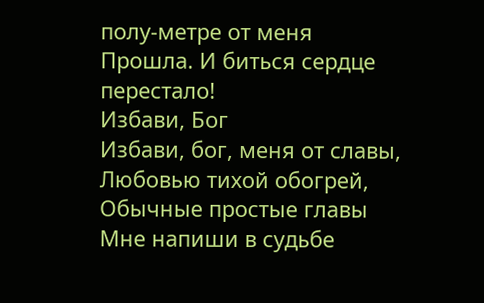полу-метре от меня
Прошла. И биться сердце перестало!
Избави, Бог
Избави, бог, меня от славы,
Любовью тихой обогрей,
Обычные простые главы
Мне напиши в судьбе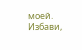моей.
Избави,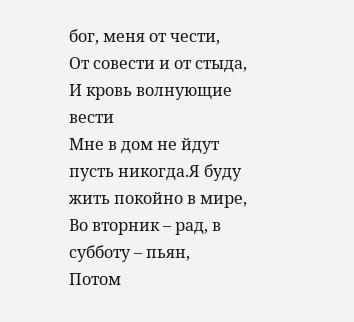бог, меня от чести,
От совести и от стыда,
И кровь волнующие вести
Мне в дом не йдут
пусть никогда.Я буду жить покойно в мире,
Во вторник – рад, в субботу – пьян,
Потом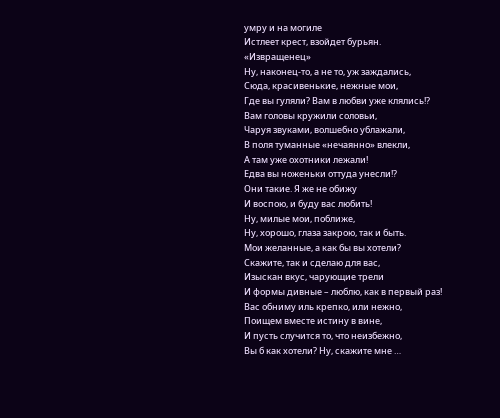умру и на могиле
Истлеет крест, взойдет бурьян.
«Извращенец»
Ну, наконец-то, а не то, уж заждались,
Сюда, красивенькие, нежные мои,
Где вы гуляли? Вам в любви уже клялись!?
Вам головы кружили соловьи,
Чаруя звуками, волшебно ублажали,
В поля туманные «нечаянно» влекли,
А там уже охотники лежали!
Едва вы ноженьки оттуда унесли!?
Они такие. Я же не обижу
И воспою, и буду вас любить!
Ну, милые мои, поближе,
Ну, хорошо, глаза закрою, так и быть.
Мои желанные, а как бы вы хотели?
Скажите, так и сделаю для вас,
Изыскан вкус, чарующие трели
И формы дивные – люблю, как в первый раз!
Вас обниму иль крепко, или нежно,
Поищем вместе истину в вине,
И пусть случится то, что неизбежно,
Вы б как хотели? Ну, скажите мне …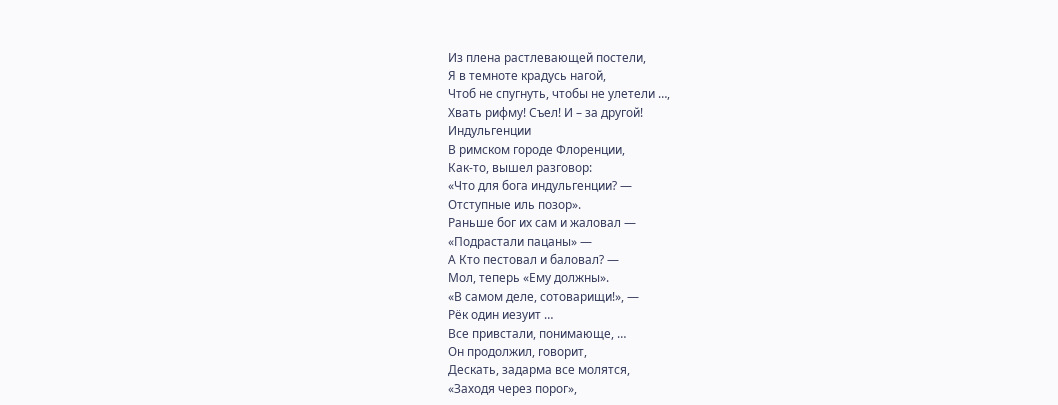Из плена растлевающей постели,
Я в темноте крадусь нагой,
Чтоб не спугнуть, чтобы не улетели …,
Хвать рифму! Съел! И – за другой!
Индульгенции
В римском городе Флоренции,
Как-то, вышел разговор:
«Что для бога индульгенции? —
Отступные иль позор».
Раньше бог их сам и жаловал —
«Подрастали пацаны» —
А Кто пестовал и баловал? —
Мол, теперь «Ему должны».
«В самом деле, сотоварищи!», —
Рёк один иезуит …
Все привстали, понимающе, …
Он продолжил, говорит,
Дескать, задарма все молятся,
«Заходя через порог»,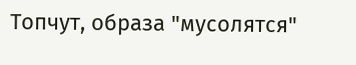Топчут, образа "мусолятся"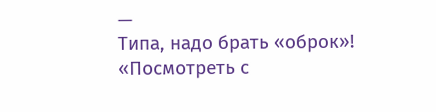—
Типа, надо брать «оброк»!
«Посмотреть с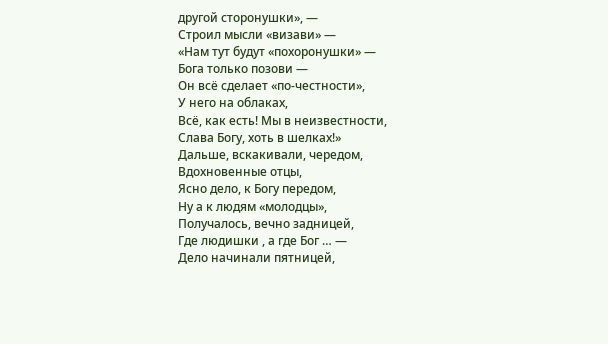другой сторонушки», —
Строил мысли «визави» —
«Нам тут будут «похоронушки» —
Бога только позови —
Он всё сделает «по-честности»,
У него на облаках,
Всё, как есть! Мы в неизвестности,
Слава Богу, хоть в шелках!»
Дальше, вскакивали, чередом,
Вдохновенные отцы,
Ясно дело, к Богу передом,
Ну а к людям «молодцы»,
Получалось, вечно задницей,
Где людишки , а где Бог … —
Дело начинали пятницей,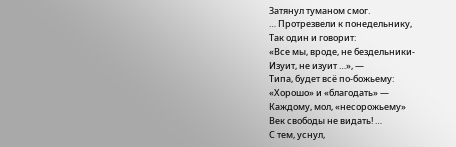Затянул туманом смог.
… Протрезвели к понедельнику,
Так один и говорит:
«Все мы, вроде, не бездельники-
Изуит, не изуит …», —
Типа, будет всё по-божьему:
«Хорошо» и «благодать» —
Каждому, мол, «несорожьему»
Век свободы не видать! …
С тем, уснул,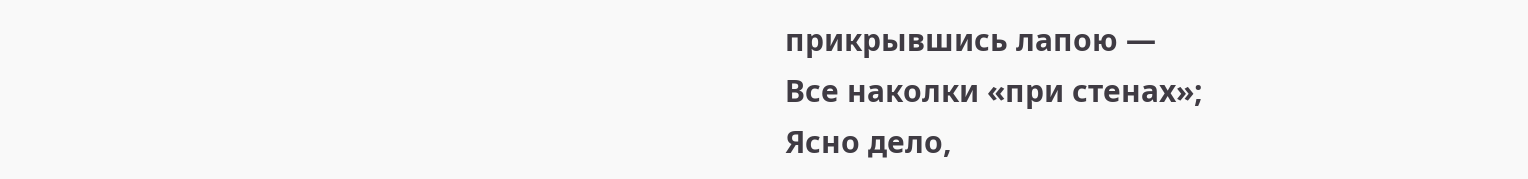прикрывшись лапою —
Все наколки «при стенах»;
Ясно дело,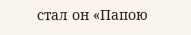стал он «Папою